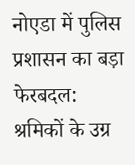नोएडा में पुलिस प्रशासन का बड़ा फेरबदल: श्रमिकों के उग्र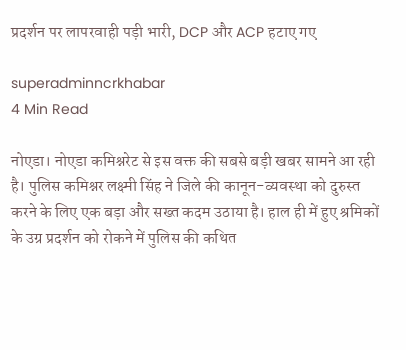प्रदर्शन पर लापरवाही पड़ी भारी, DCP और ACP हटाए गए

superadminncrkhabar
4 Min Read

नोएडा। नोएडा कमिश्नरेट से इस वक्त की सबसे बड़ी खबर सामने आ रही है। पुलिस कमिश्नर लक्ष्मी सिंह ने जिले की कानून-व्यवस्था को दुरुस्त करने के लिए एक बड़ा और सख्त कदम उठाया है। हाल ही में हुए श्रमिकों के उग्र प्रदर्शन को रोकने में पुलिस की कथित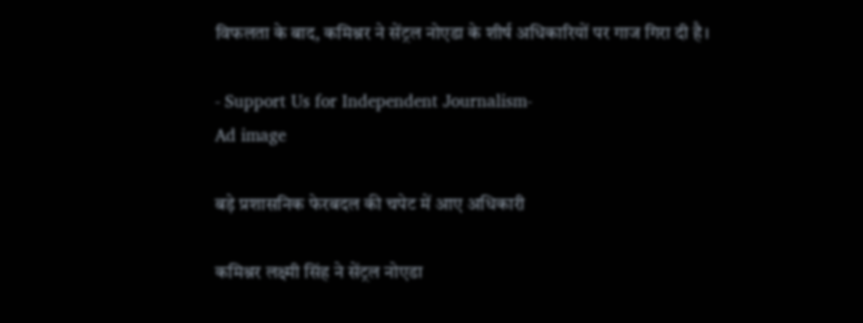विफलता के बाद, कमिश्नर ने सेंट्रल नोएडा के शीर्ष अधिकारियों पर गाज गिरा दी है।

- Support Us for Independent Journalism-
Ad image

बड़े प्रशासनिक फेरबदल की चपेट में आए अधिकारी

कमिश्नर लक्ष्मी सिंह ने सेंट्रल नोएडा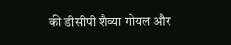की डीसीपी शैव्या गोयल और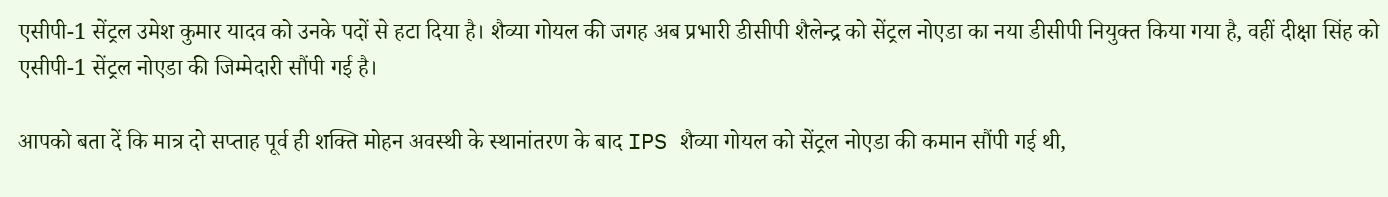एसीपी-1 सेंट्रल उमेश कुमार यादव को उनके पदों से हटा दिया है। शैव्या गोयल की जगह अब प्रभारी डीसीपी शैलेन्द्र को सेंट्रल नोएडा का नया डीसीपी नियुक्त किया गया है, वहीं दीक्षा सिंह को एसीपी-1 सेंट्रल नोएडा की जिम्मेदारी सौंपी गई है।

आपको बता दें कि मात्र दो सप्ताह पूर्व ही शक्ति मोहन अवस्थी के स्थानांतरण के बाद IPS शैव्या गोयल को सेंट्रल नोएडा की कमान सौंपी गई थी,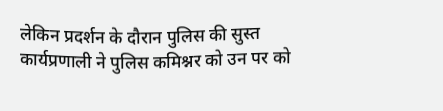लेकिन प्रदर्शन के दौरान पुलिस की सुस्त कार्यप्रणाली ने पुलिस कमिश्नर को उन पर को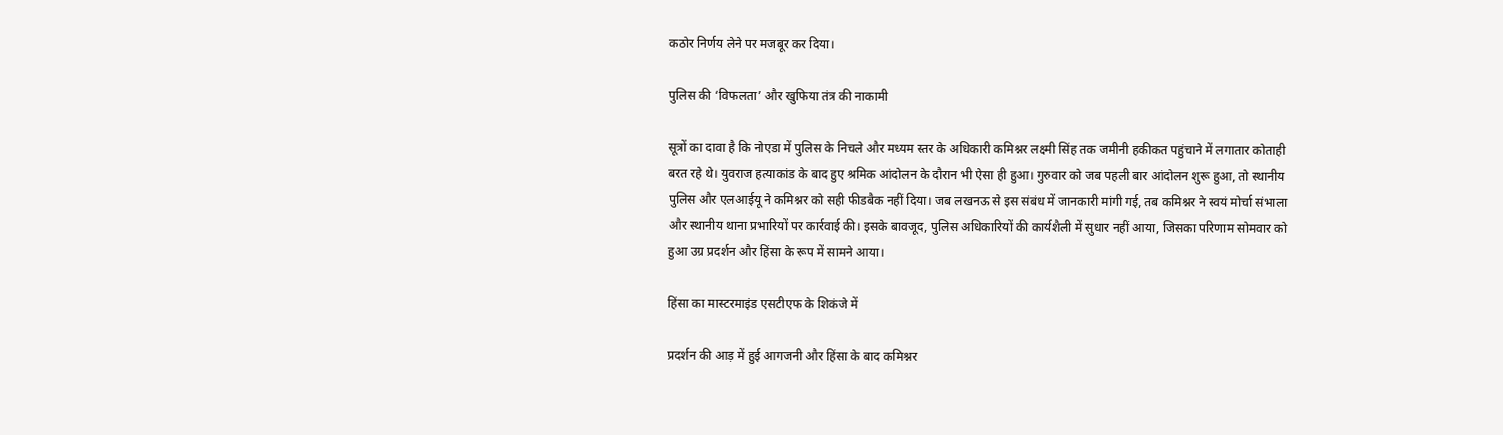कठोर निर्णय लेने पर मजबूर कर दिया।

पुलिस की ‘विफलता’ और खुफिया तंत्र की नाकामी

सूत्रों का दावा है कि नोएडा में पुलिस के निचले और मध्यम स्तर के अधिकारी कमिश्नर लक्ष्मी सिंह तक जमीनी हकीकत पहुंचाने में लगातार कोताही बरत रहे थे। युवराज हत्याकांड के बाद हुए श्रमिक आंदोलन के दौरान भी ऐसा ही हुआ। गुरुवार को जब पहली बार आंदोलन शुरू हुआ, तो स्थानीय पुलिस और एलआईयू ने कमिश्नर को सही फीडबैक नहीं दिया। जब लखनऊ से इस संबंध में जानकारी मांगी गई, तब कमिश्नर ने स्वयं मोर्चा संभाला और स्थानीय थाना प्रभारियों पर कार्रवाई की। इसके बावजूद, पुलिस अधिकारियों की कार्यशैली में सुधार नहीं आया, जिसका परिणाम सोमवार को हुआ उग्र प्रदर्शन और हिंसा के रूप में सामने आया।

हिंसा का मास्टरमाइंड एसटीएफ के शिकंजे में

प्रदर्शन की आड़ में हुई आगजनी और हिंसा के बाद कमिश्नर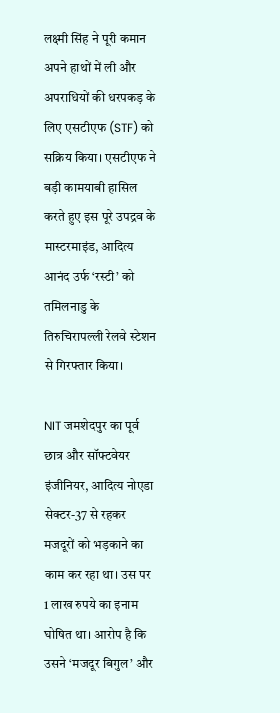लक्ष्मी सिंह ने पूरी कमान अपने हाथों में ली और अपराधियों की धरपकड़ के लिए एसटीएफ (STF) को सक्रिय किया। एसटीएफ ने बड़ी कामयाबी हासिल करते हुए इस पूरे उपद्रव के मास्टरमाइंड, आदित्य आनंद उर्फ ‘रस्टी’ को तमिलनाडु के तिरुचिरापल्ली रेलवे स्टेशन से गिरफ्तार किया।

NIT जमशेदपुर का पूर्व छात्र और सॉफ्टवेयर इंजीनियर, आदित्य नोएडा सेक्टर-37 से रहकर मजदूरों को भड़काने का काम कर रहा था। उस पर 1 लाख रुपये का इनाम घोषित था। आरोप है कि उसने ‘मजदूर बिगुल’ और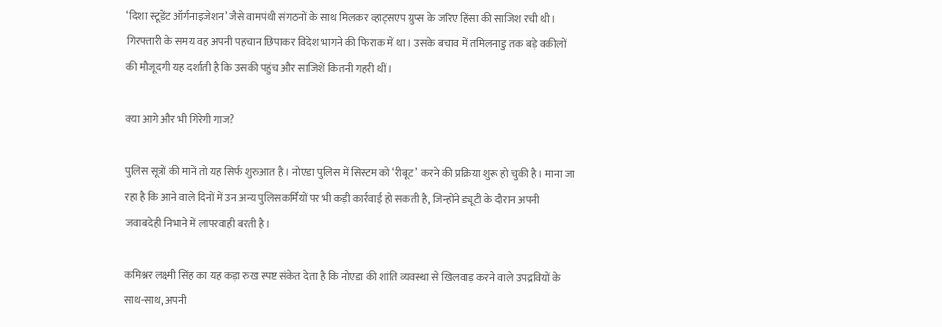‘दिशा स्टूडेंट ऑर्गनाइजेशन’ जैसे वामपंथी संगठनों के साथ मिलकर व्हाट्सएप ग्रुप्स के जरिए हिंसा की साजिश रची थी। गिरफ्तारी के समय वह अपनी पहचान छिपाकर विदेश भागने की फिराक में था। उसके बचाव में तमिलनाडु तक बड़े वकीलों की मौजूदगी यह दर्शाती है कि उसकी पहुंच और साजिशें कितनी गहरी थीं।

क्या आगे और भी गिरेगी गाज?

पुलिस सूत्रों की मानें तो यह सिर्फ शुरुआत है। नोएडा पुलिस में सिस्टम को ‘रीबूट’ करने की प्रक्रिया शुरू हो चुकी है। माना जा रहा है कि आने वाले दिनों में उन अन्य पुलिसकर्मियों पर भी कड़ी कार्रवाई हो सकती है, जिन्होंने ड्यूटी के दौरान अपनी जवाबदेही निभाने में लापरवाही बरती है।

कमिश्नर लक्ष्मी सिंह का यह कड़ा रुख स्पष्ट संकेत देता है कि नोएडा की शांति व्यवस्था से खिलवाड़ करने वाले उपद्रवियों के साथ-साथ, अपनी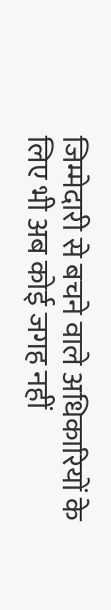जिम्मेदारी से बचने वाले अधिकारियों के लिए भी अब कोई जगह नहीं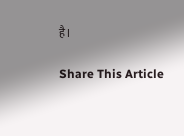है।

Share This Article